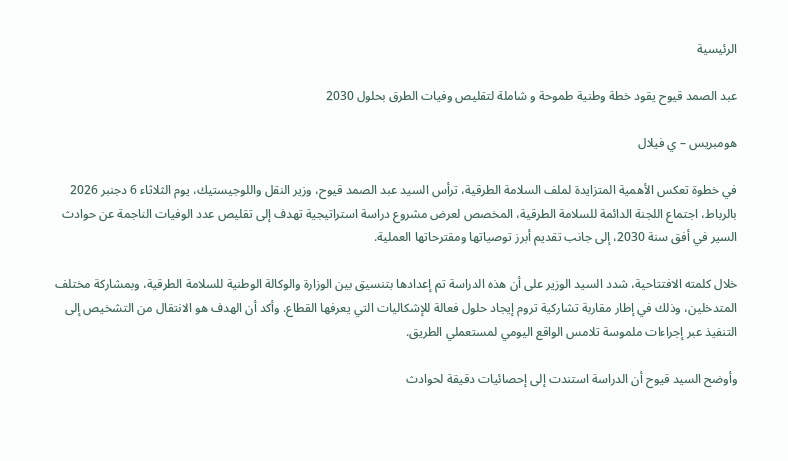الرئيسية

عبد الصمد قيوح يقود خطة وطنية طموحة و شاملة لتقليص وفيات الطرق بحلول 2030

هومبريس – ي فيلال

في خطوة تعكس الأهمية المتزايدة لملف السلامة الطرقية، ترأس السيد عبد الصمد قيوح، وزير النقل واللوجيستيك، يوم الثلاثاء 6 دجنبر 2026 بالرباط، اجتماع اللجنة الدائمة للسلامة الطرقية، المخصص لعرض مشروع دراسة استراتيجية تهدف إلى تقليص عدد الوفيات الناجمة عن حوادث السير في أفق سنة 2030، إلى جانب تقديم أبرز توصياتها ومقترحاتها العملية.

خلال كلمته الافتتاحية، شدد السيد الوزير على أن هذه الدراسة تم إعدادها بتنسيق بين الوزارة والوكالة الوطنية للسلامة الطرقية، وبمشاركة مختلف المتدخلين، وذلك في إطار مقاربة تشاركية تروم إيجاد حلول فعالة للإشكاليات التي يعرفها القطاع. وأكد أن الهدف هو الانتقال من التشخيص إلى التنفيذ عبر إجراءات ملموسة تلامس الواقع اليومي لمستعملي الطريق.

وأوضح السيد قيوح أن الدراسة استندت إلى إحصائيات دقيقة لحوادث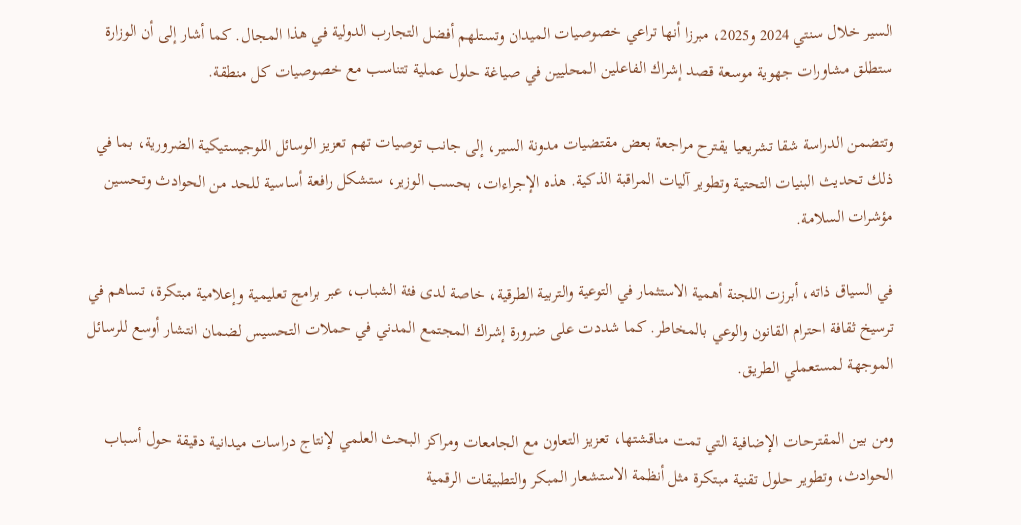السير خلال سنتي 2024 و2025، مبرزا أنها تراعي خصوصيات الميدان وتستلهم أفضل التجارب الدولية في هذا المجال. كما أشار إلى أن الوزارة ستطلق مشاورات جهوية موسعة قصد إشراك الفاعلين المحليين في صياغة حلول عملية تتناسب مع خصوصيات كل منطقة.

وتتضمن الدراسة شقا تشريعيا يقترح مراجعة بعض مقتضيات مدونة السير، إلى جانب توصيات تهم تعزيز الوسائل اللوجيستيكية الضرورية، بما في ذلك تحديث البنيات التحتية وتطوير آليات المراقبة الذكية. هذه الإجراءات، بحسب الوزير، ستشكل رافعة أساسية للحد من الحوادث وتحسين مؤشرات السلامة.

في السياق ذاته، أبرزت اللجنة أهمية الاستثمار في التوعية والتربية الطرقية، خاصة لدى فئة الشباب، عبر برامج تعليمية وإعلامية مبتكرة، تساهم في ترسيخ ثقافة احترام القانون والوعي بالمخاطر. كما شددت على ضرورة إشراك المجتمع المدني في حملات التحسيس لضمان انتشار أوسع للرسائل الموجهة لمستعملي الطريق.

ومن بين المقترحات الإضافية التي تمت مناقشتها، تعزيز التعاون مع الجامعات ومراكز البحث العلمي لإنتاج دراسات ميدانية دقيقة حول أسباب الحوادث، وتطوير حلول تقنية مبتكرة مثل أنظمة الاستشعار المبكر والتطبيقات الرقمية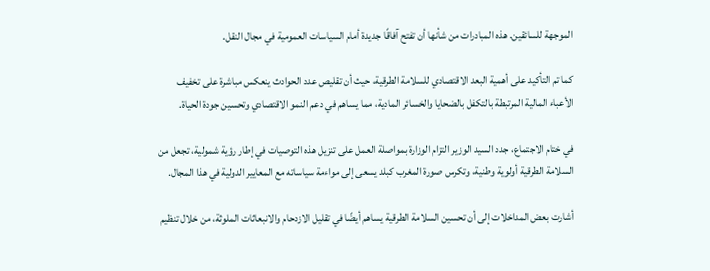الموجهة للسائقين. هذه المبادرات من شأنها أن تفتح آفاقًا جديدة أمام السياسات العمومية في مجال النقل.

كما تم التأكيد على أهمية البعد الاقتصادي للسلامة الطرقية، حيث أن تقليص عدد الحوادث ينعكس مباشرة على تخفيف الأعباء المالية المرتبطة بالتكفل بالضحايا والخسائر المادية، مما يساهم في دعم النمو الاقتصادي وتحسين جودة الحياة.

في ختام الاجتماع، جدد السيد الوزير التزام الوزارة بمواصلة العمل على تنزيل هذه التوصيات في إطار رؤية شمولية، تجعل من السلامة الطرقية أولوية وطنية، وتكرس صورة المغرب كبلد يسعى إلى مواءمة سياساته مع المعايير الدولية في هذا المجال.

أشارت بعض المداخلات إلى أن تحسين السلامة الطرقية يساهم أيضًا في تقليل الازدحام والانبعاثات الملوثة، من خلال تنظيم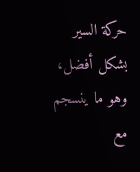حركة السير بشكل أفضل، وهو ما ينسجم مع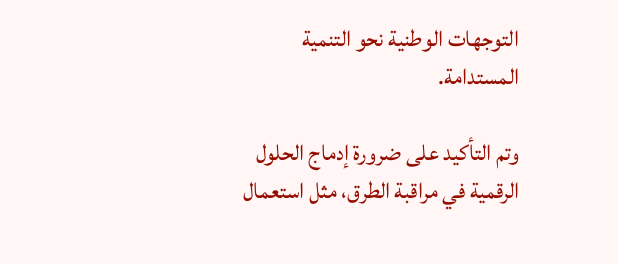التوجهات الوطنية نحو التنمية المستدامة.

وتم التأكيد على ضرورة إدماج الحلول الرقمية في مراقبة الطرق، مثل استعمال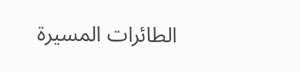الطائرات المسيرة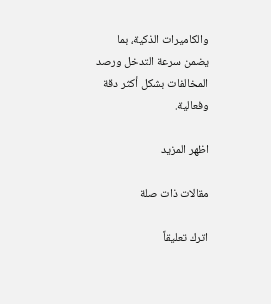والكاميرات الذكية، بما يضمن سرعة التدخل ورصد المخالفات بشكل أكثر دقة وفعالية.

اظهر المزيد

مقالات ذات صلة

اترك تعليقاً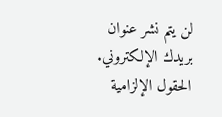لن يتم نشر عنوان بريدك الإلكتروني. الحقول الإلزامية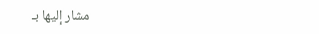مشار إليها بـ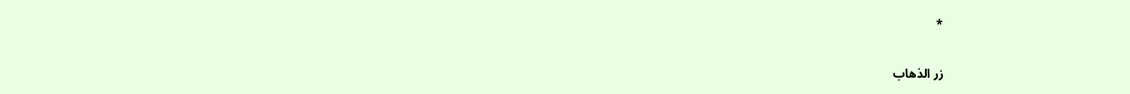*

زر الذهاب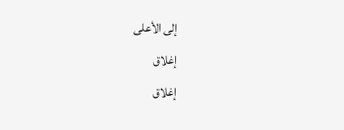إلى الأعلى
إغلاق
إغلاق